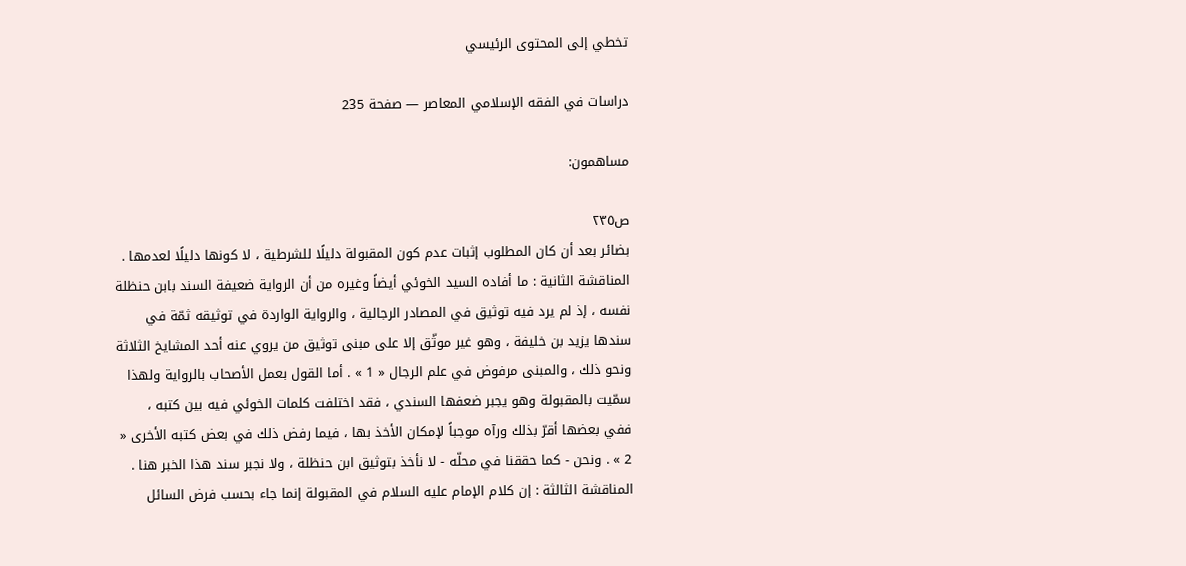تخطي إلى المحتوى الرئيسي

دراسات في الفقه الإسلامي المعاصر — صفحة 235

مساهمون:

ص٢٣٥
بضائر بعد أن كان المطلوب إثبات عدم كون المقبولة دليلًا للشرطية ، لا كونها دليلًا لعدمها . المناقشة الثانية : ما أفاده السيد الخوئي أيضاً وغيره من أن الرواية ضعيفة السند بابن حنظلة نفسه ، إذ لم يرد فيه توثيق في المصادر الرجالية ، والرواية الواردة في توثيقه ثمّة في سندها يزيد بن خليفة ، وهو غير موثّق إلا على مبنى توثيق من يروي عنه أحد المشايخ الثلاثة ونحو ذلك ، والمبنى مرفوض في علم الرجال « 1 » . أما القول بعمل الأصحاب بالرواية ولهذا سمّيت بالمقبولة وهو يجبر ضعفها السندي ، فقد اختلفت كلمات الخوئي فيه بين كتبه ، ففي بعضها أقرّ بذلك ورآه موجباً لإمكان الأخذ بها ، فيما رفض ذلك في بعض كتبه الأخرى « 2 » . ونحن - كما حققنا في محلّه - لا نأخذ بتوثيق ابن حنظلة ، ولا نجبر سند هذا الخبر هنا . المناقشة الثالثة : إن كلام الإمام عليه السلام في المقبولة إنما جاء بحسب فرض السائل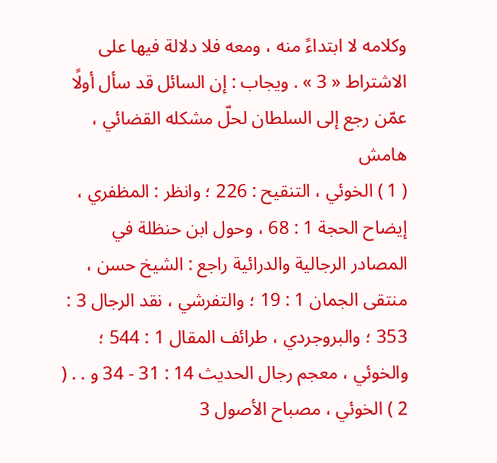وكلامه لا ابتداءً منه ، ومعه فلا دلالة فيها على الاشتراط « 3 » . ويجاب : إن السائل قد سأل أولًا عمّن رجع إلى السلطان لحلّ مشكله القضائي ،
هامش
( 1 ) الخوئي ، التنقيح : 226 ؛ وانظر : المظفري ، إيضاح الحجة 1 : 68 ، وحول ابن حنظلة في المصادر الرجالية والدرائية راجع : الشيخ حسن ، منتقى الجمان 1 : 19 ؛ والتفرشي ، نقد الرجال 3 : 353 ؛ والبروجردي ، طرائف المقال 1 : 544 ؛ والخوئي ، معجم رجال الحديث 14 : 31 - 34 و . . ( 2 ) الخوئي ، مصباح الأصول 3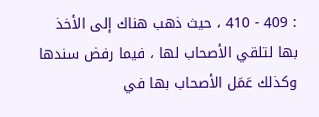: 409 - 410 ، حيث ذهب هناك إلى الأخذ بها لتلقي الأصحاب لها ، فيما رفض سندها وكذلك عَمَل الأصحاب بها في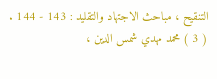التنقيح ، مباحث الاجتهاد والتقليد : 143 - 144 . ( 3 ) محمد مهدي شمس الدين ،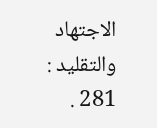الاجتهاد والتقليد : 281 .